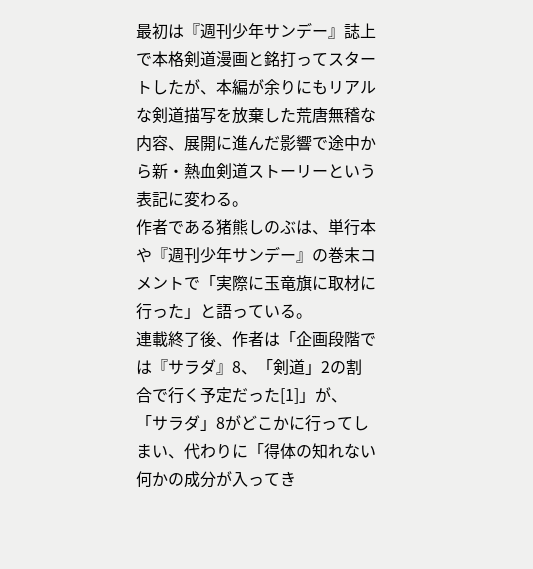最初は『週刊少年サンデー』誌上で本格剣道漫画と銘打ってスタートしたが、本編が余りにもリアルな剣道描写を放棄した荒唐無稽な内容、展開に進んだ影響で途中から新・熱血剣道ストーリーという表記に変わる。
作者である猪熊しのぶは、単行本や『週刊少年サンデー』の巻末コメントで「実際に玉竜旗に取材に行った」と語っている。
連載終了後、作者は「企画段階では『サラダ』8、「剣道」2の割合で行く予定だった[1]」が、「サラダ」8がどこかに行ってしまい、代わりに「得体の知れない何かの成分が入ってき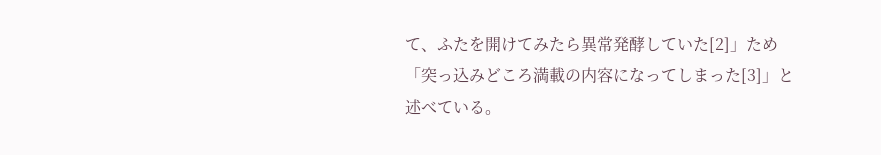て、ふたを開けてみたら異常発酵していた[2]」ため「突っ込みどころ満載の内容になってしまった[3]」と述べている。